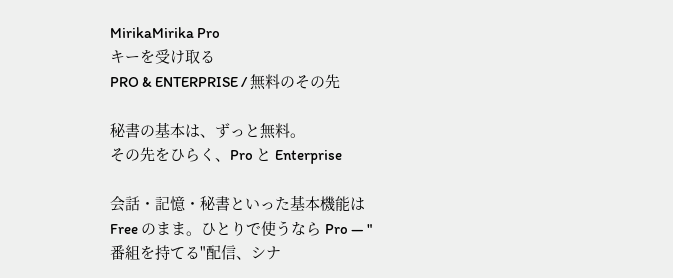MirikaMirika Pro
キーを受け取る
PRO & ENTERPRISE / 無料のその先

秘書の基本は、ずっと無料。
その先をひらく、Pro と Enterprise

会話・記憶・秘書といった基本機能は Free のまま。ひとりで使うなら Pro — "番組を持てる"配信、シナ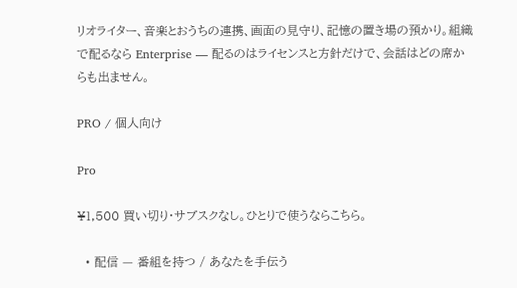リオライター、音楽とおうちの連携、画面の見守り、記憶の置き場の預かり。組織で配るなら Enterprise — 配るのはライセンスと方針だけで、会話はどの席からも出ません。

PRO / 個人向け

Pro

¥1,500 買い切り・サブスクなし。ひとりで使うならこちら。

  • 配信 — 番組を持つ / あなたを手伝う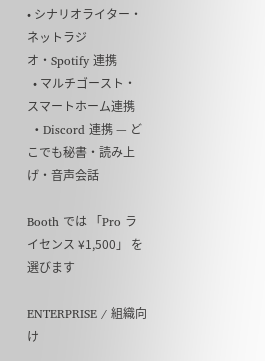• シナリオライター・ネットラジオ・Spotify 連携
  • マルチゴースト・スマートホーム連携
  • Discord 連携 — どこでも秘書・読み上げ・音声会話

Booth では 「Pro ライセンス ¥1,500」 を選びます

ENTERPRISE / 組織向け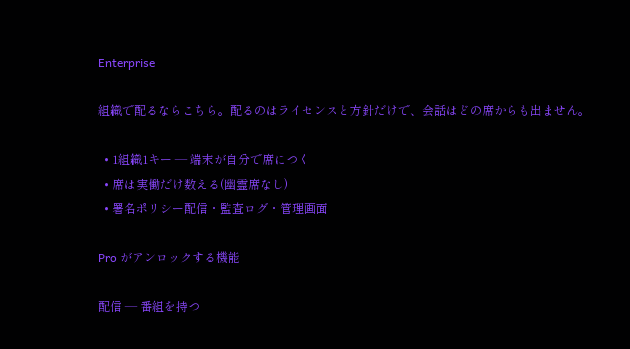Enterprise

組織で配るならこちら。配るのはライセンスと方針だけで、会話はどの席からも出ません。

  • 1組織1キー — 端末が自分で席につく
  • 席は実働だけ数える(幽霊席なし)
  • 署名ポリシー配信・監査ログ・管理画面

Pro がアンロックする機能

配信 — 番組を持つ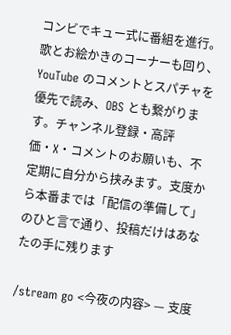コンビでキュー式に番組を進行。歌とお絵かきのコーナーも回り、YouTube のコメントとスパチャを優先で読み、OBS とも繋がります。チャンネル登録・高評価・X・コメントのお願いも、不定期に自分から挟みます。支度から本番までは「配信の準備して」のひと言で通り、投稿だけはあなたの手に残ります

/stream go <今夜の内容> — 支度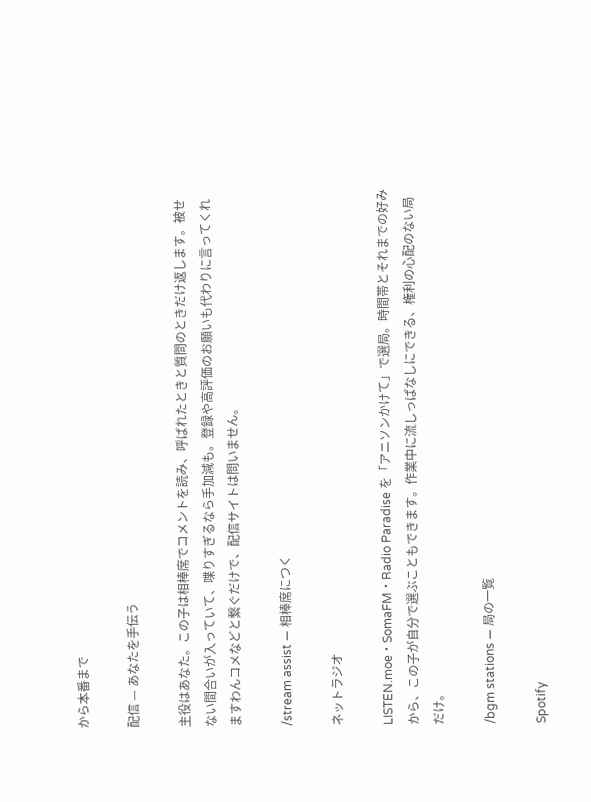から本番まで

配信 — あなたを手伝う

主役はあなた。この子は相棒席でコメントを読み、呼ばれたときと質問のときだけ返します。被せない間合いが入っていて、喋りすぎるなら手加減も。登録や高評価のお願いも代わりに言ってくれますわんコメなどと繋ぐだけで、配信サイトは問いません。

/stream assist — 相棒席につく

ネットラジオ

LISTEN.moe・SomaFM・Radio Paradise を「アニソンかけて」で選局。時間帯とそれまでの好みから、この子が自分で選ぶこともできます。作業中に流しっぱなしにできる、権利の心配のない局だけ。

/bgm stations — 局の一覧

Spotify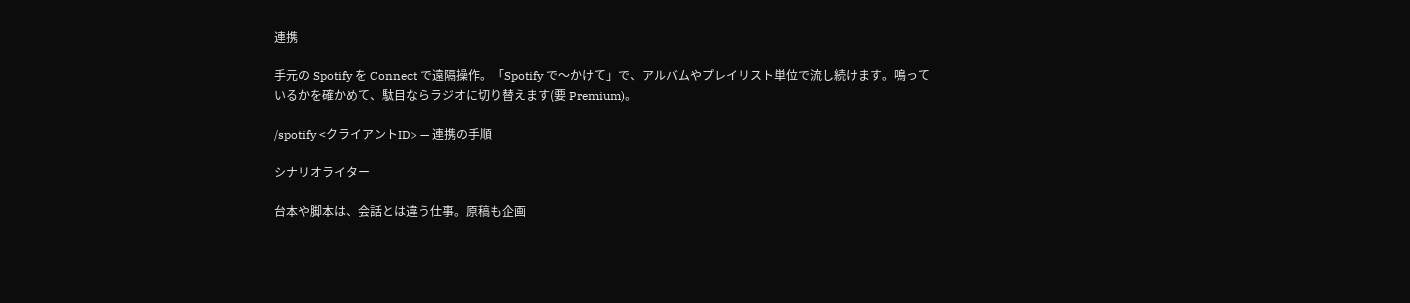連携

手元の Spotify を Connect で遠隔操作。「Spotify で〜かけて」で、アルバムやプレイリスト単位で流し続けます。鳴っているかを確かめて、駄目ならラジオに切り替えます(要 Premium)。

/spotify <クライアントID> — 連携の手順

シナリオライター

台本や脚本は、会話とは違う仕事。原稿も企画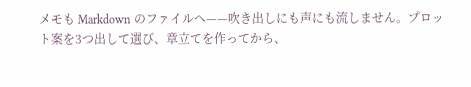メモも Markdown のファイルへ——吹き出しにも声にも流しません。プロット案を3つ出して選び、章立てを作ってから、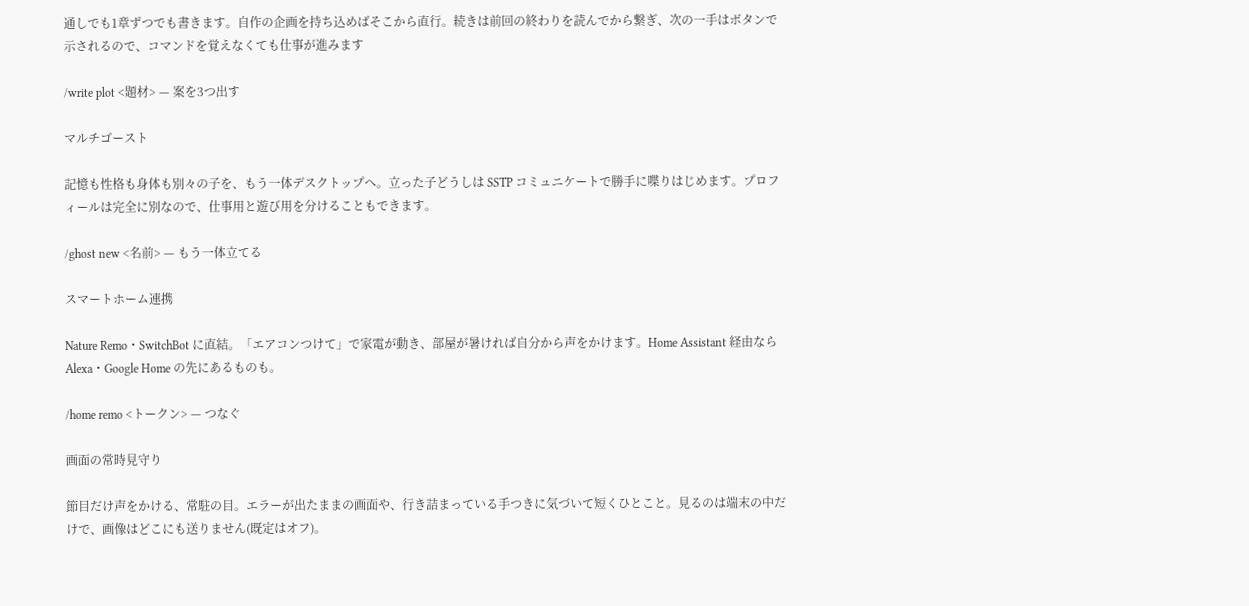通しでも1章ずつでも書きます。自作の企画を持ち込めばそこから直行。続きは前回の終わりを読んでから繋ぎ、次の一手はボタンで示されるので、コマンドを覚えなくても仕事が進みます

/write plot <題材> — 案を3つ出す

マルチゴースト

記憶も性格も身体も別々の子を、もう一体デスクトップへ。立った子どうしは SSTP コミュニケートで勝手に喋りはじめます。プロフィールは完全に別なので、仕事用と遊び用を分けることもできます。

/ghost new <名前> — もう一体立てる

スマートホーム連携

Nature Remo・SwitchBot に直結。「エアコンつけて」で家電が動き、部屋が暑ければ自分から声をかけます。Home Assistant 経由なら Alexa・Google Home の先にあるものも。

/home remo <トークン> — つなぐ

画面の常時見守り

節目だけ声をかける、常駐の目。エラーが出たままの画面や、行き詰まっている手つきに気づいて短くひとこと。見るのは端末の中だけで、画像はどこにも送りません(既定はオフ)。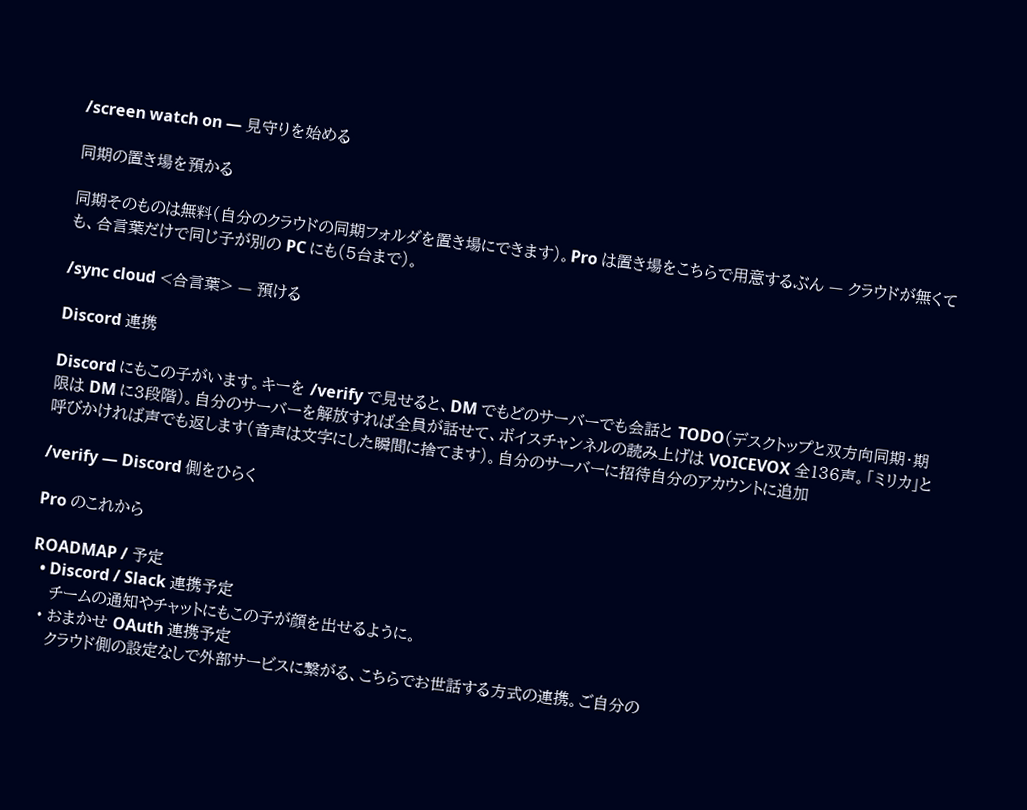/screen watch on — 見守りを始める

同期の置き場を預かる

同期そのものは無料(自分のクラウドの同期フォルダを置き場にできます)。Pro は置き場をこちらで用意するぶん — クラウドが無くても、合言葉だけで同じ子が別の PC にも(5台まで)。

/sync cloud <合言葉> — 預ける

Discord 連携

Discord にもこの子がいます。キーを /verify で見せると、DM でもどのサーバーでも会話と TODO(デスクトップと双方向同期・期限は DM に3段階)。自分のサーバーを解放すれば全員が話せて、ボイスチャンネルの読み上げは VOICEVOX 全136声。「ミリカ」と呼びかければ声でも返します(音声は文字にした瞬間に捨てます)。自分のサーバーに招待自分のアカウントに追加

/verify — Discord 側をひらく

Pro のこれから

ROADMAP / 予定
  • Discord / Slack 連携予定
    チームの通知やチャットにもこの子が顔を出せるように。
  • おまかせ OAuth 連携予定
    クラウド側の設定なしで外部サービスに繋がる、こちらでお世話する方式の連携。ご自分の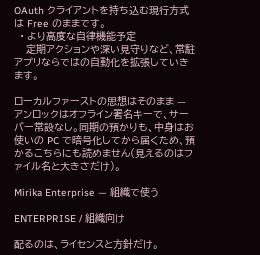OAuth クライアントを持ち込む現行方式は Free のままです。
  • より高度な自律機能予定
    定期アクションや深い見守りなど、常駐アプリならではの自動化を拡張していきます。

ローカルファーストの思想はそのまま — アンロックはオフライン署名キーで、サーバー常設なし。同期の預かりも、中身はお使いの PC で暗号化してから届くため、預かるこちらにも読めません(見えるのはファイル名と大きさだけ)。

Mirika Enterprise — 組織で使う

ENTERPRISE / 組織向け

配るのは、ライセンスと方針だけ。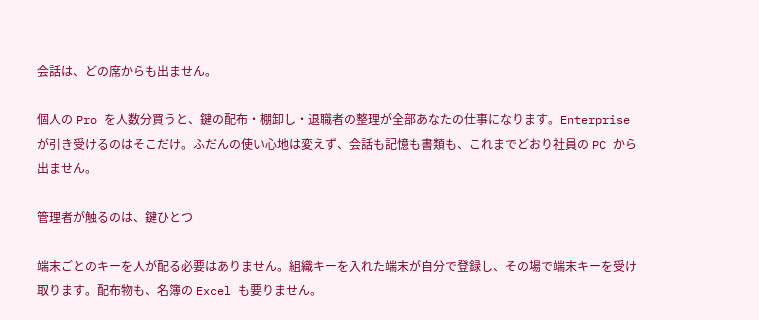会話は、どの席からも出ません。

個人の Pro を人数分買うと、鍵の配布・棚卸し・退職者の整理が全部あなたの仕事になります。Enterprise が引き受けるのはそこだけ。ふだんの使い心地は変えず、会話も記憶も書類も、これまでどおり社員の PC から出ません。

管理者が触るのは、鍵ひとつ

端末ごとのキーを人が配る必要はありません。組織キーを入れた端末が自分で登録し、その場で端末キーを受け取ります。配布物も、名簿の Excel も要りません。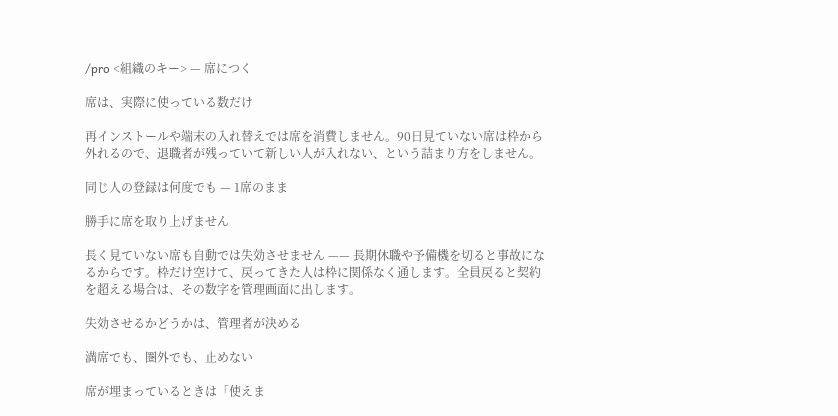/pro <組織のキー> — 席につく

席は、実際に使っている数だけ

再インストールや端末の入れ替えでは席を消費しません。90日見ていない席は枠から外れるので、退職者が残っていて新しい人が入れない、という詰まり方をしません。

同じ人の登録は何度でも — 1席のまま

勝手に席を取り上げません

長く見ていない席も自動では失効させません —— 長期休職や予備機を切ると事故になるからです。枠だけ空けて、戻ってきた人は枠に関係なく通します。全員戻ると契約を超える場合は、その数字を管理画面に出します。

失効させるかどうかは、管理者が決める

満席でも、圏外でも、止めない

席が埋まっているときは「使えま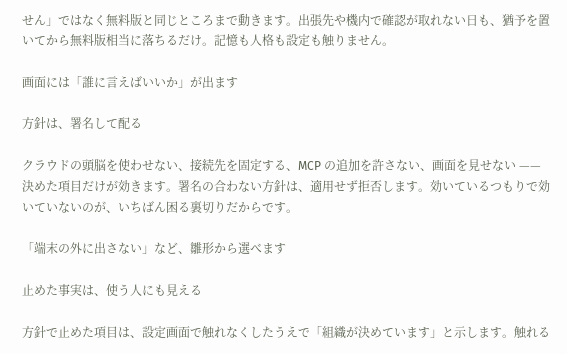せん」ではなく無料版と同じところまで動きます。出張先や機内で確認が取れない日も、猶予を置いてから無料版相当に落ちるだけ。記憶も人格も設定も触りません。

画面には「誰に言えばいいか」が出ます

方針は、署名して配る

クラウドの頭脳を使わせない、接続先を固定する、MCP の追加を許さない、画面を見せない —— 決めた項目だけが効きます。署名の合わない方針は、適用せず拒否します。効いているつもりで効いていないのが、いちばん困る裏切りだからです。

「端末の外に出さない」など、雛形から選べます

止めた事実は、使う人にも見える

方針で止めた項目は、設定画面で触れなくしたうえで「組織が決めています」と示します。触れる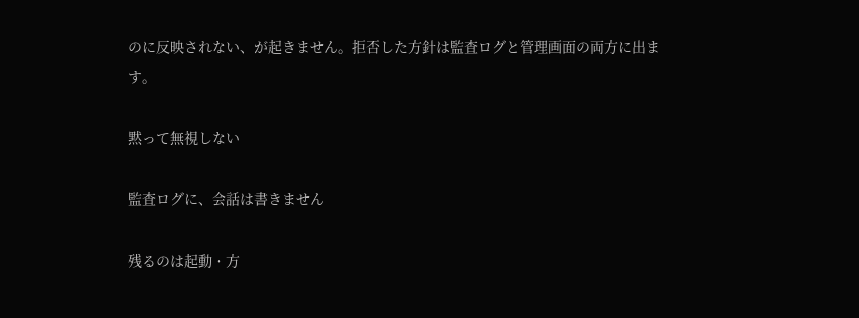のに反映されない、が起きません。拒否した方針は監査ログと管理画面の両方に出ます。

黙って無視しない

監査ログに、会話は書きません

残るのは起動・方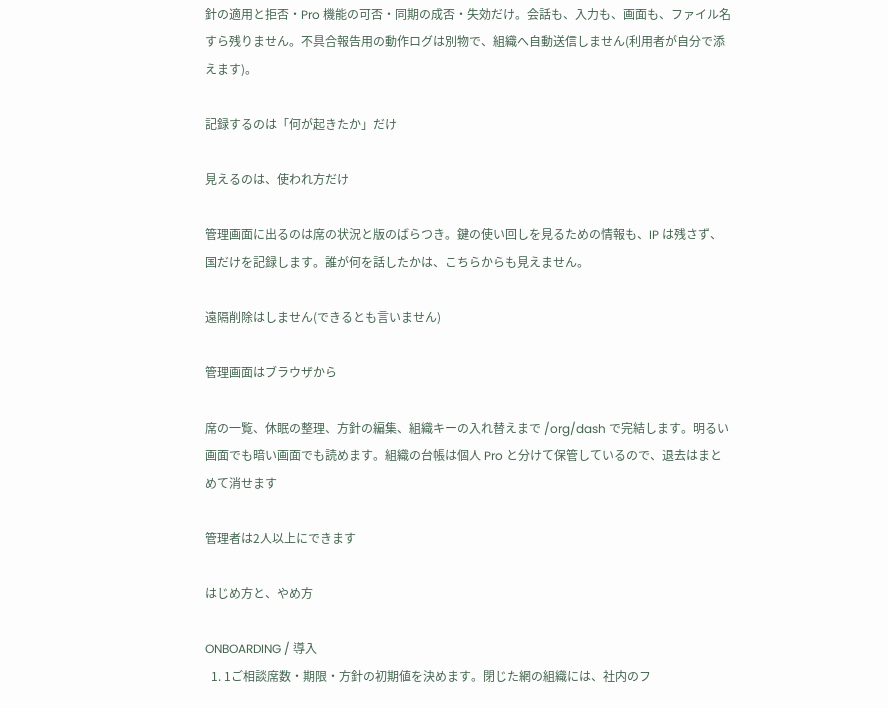針の適用と拒否・Pro 機能の可否・同期の成否・失効だけ。会話も、入力も、画面も、ファイル名すら残りません。不具合報告用の動作ログは別物で、組織へ自動送信しません(利用者が自分で添えます)。

記録するのは「何が起きたか」だけ

見えるのは、使われ方だけ

管理画面に出るのは席の状況と版のばらつき。鍵の使い回しを見るための情報も、IP は残さず、国だけを記録します。誰が何を話したかは、こちらからも見えません。

遠隔削除はしません(できるとも言いません)

管理画面はブラウザから

席の一覧、休眠の整理、方針の編集、組織キーの入れ替えまで /org/dash で完結します。明るい画面でも暗い画面でも読めます。組織の台帳は個人 Pro と分けて保管しているので、退去はまとめて消せます

管理者は2人以上にできます

はじめ方と、やめ方

ONBOARDING / 導入
  1. 1ご相談席数・期限・方針の初期値を決めます。閉じた網の組織には、社内のフ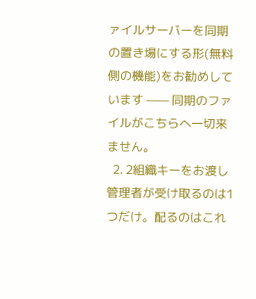ァイルサーバーを同期の置き場にする形(無料側の機能)をお勧めしています —— 同期のファイルがこちらへ一切来ません。
  2. 2組織キーをお渡し管理者が受け取るのは1つだけ。配るのはこれ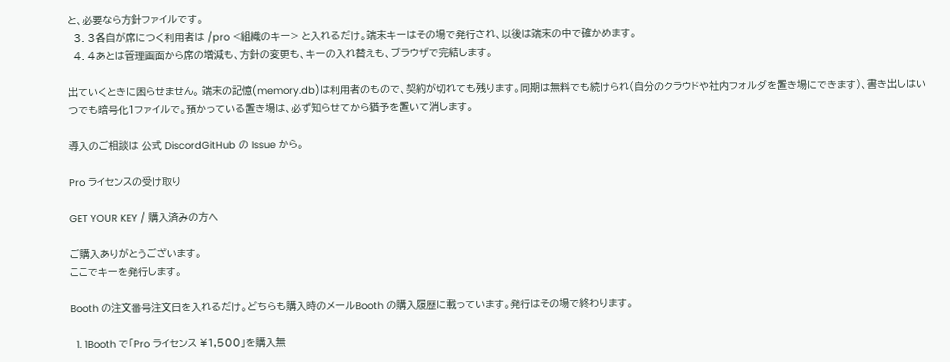と、必要なら方針ファイルです。
  3. 3各自が席につく利用者は /pro <組織のキー> と入れるだけ。端末キーはその場で発行され、以後は端末の中で確かめます。
  4. 4あとは管理画面から席の増減も、方針の変更も、キーの入れ替えも、ブラウザで完結します。

出ていくときに困らせません。 端末の記憶(memory.db)は利用者のもので、契約が切れても残ります。同期は無料でも続けられ(自分のクラウドや社内フォルダを置き場にできます)、書き出しはいつでも暗号化1ファイルで。預かっている置き場は、必ず知らせてから猶予を置いて消します。

導入のご相談は 公式 DiscordGitHub の Issue から。

Pro ライセンスの受け取り

GET YOUR KEY / 購入済みの方へ

ご購入ありがとうございます。
ここでキーを発行します。

Booth の注文番号注文日を入れるだけ。どちらも購入時のメールBooth の購入履歴に載っています。発行はその場で終わります。

  1. 1Booth で「Pro ライセンス ¥1,500」を購入無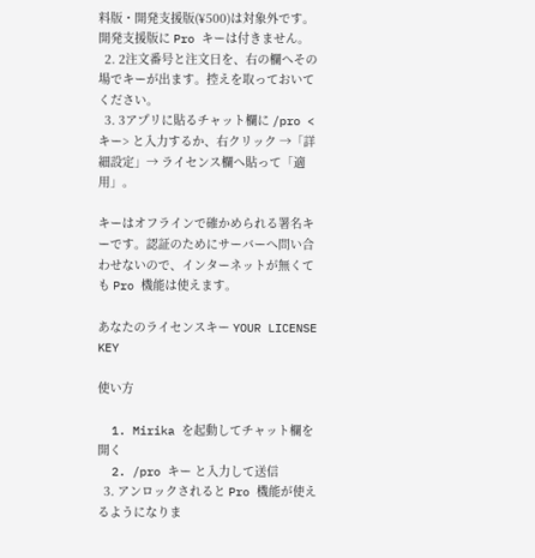料版・開発支援版(¥500)は対象外です。開発支援版に Pro キーは付きません。
  2. 2注文番号と注文日を、右の欄へその場でキーが出ます。控えを取っておいてください。
  3. 3アプリに貼るチャット欄に /pro <キー> と入力するか、右クリック →「詳細設定」→ ライセンス欄へ貼って「適用」。

キーはオフラインで確かめられる署名キーです。認証のためにサーバーへ問い合わせないので、インターネットが無くても Pro 機能は使えます。

あなたのライセンスキー YOUR LICENSE KEY

使い方

  1. Mirika を起動してチャット欄を開く
  2. /pro キー と入力して送信
  3. アンロックされると Pro 機能が使えるようになりま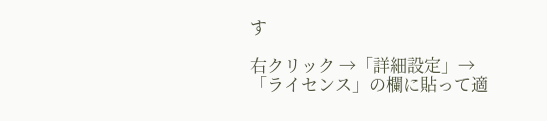す

右クリック →「詳細設定」→「ライセンス」の欄に貼って適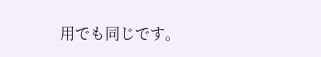用でも同じです。